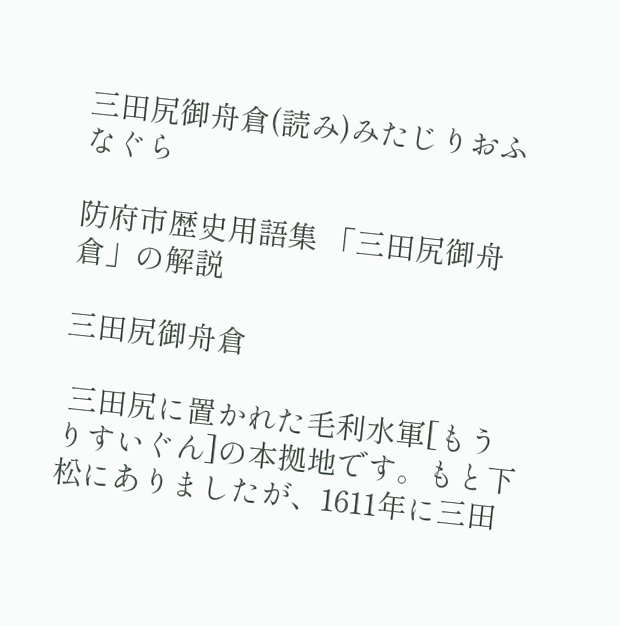三田尻御舟倉(読み)みたじりおふなぐら

防府市歴史用語集 「三田尻御舟倉」の解説

三田尻御舟倉

 三田尻に置かれた毛利水軍[もうりすいぐん]の本拠地です。もと下松にありましたが、1611年に三田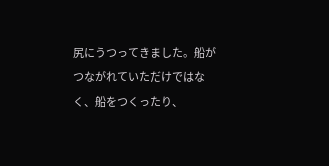尻にうつってきました。船がつながれていただけではなく、船をつくったり、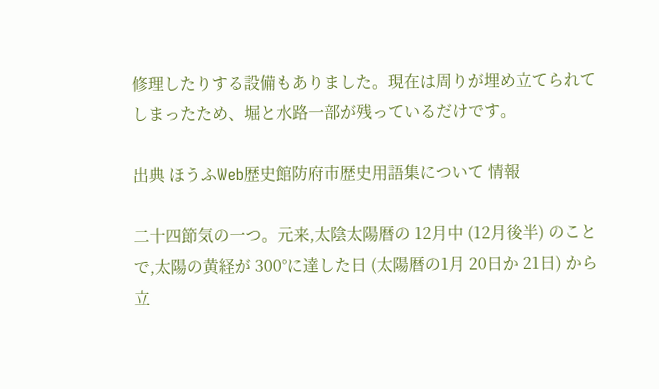修理したりする設備もありました。現在は周りが埋め立てられてしまったため、堀と水路一部が残っているだけです。

出典 ほうふWeb歴史館防府市歴史用語集について 情報

二十四節気の一つ。元来,太陰太陽暦の 12月中 (12月後半) のことで,太陽の黄経が 300°に達した日 (太陽暦の1月 20日か 21日) から立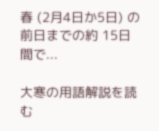春 (2月4日か5日) の前日までの約 15日間で...

大寒の用語解説を読む